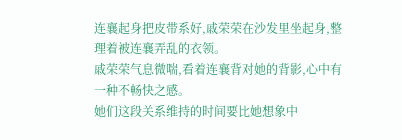连襄起身把皮带系好,戚荣荣在沙发里坐起身,整理着被连襄弄乱的衣领。
戚荣荣气息微喘,看着连襄背对她的背影,心中有一种不畅快之感。
她们这段关系维持的时间要比她想象中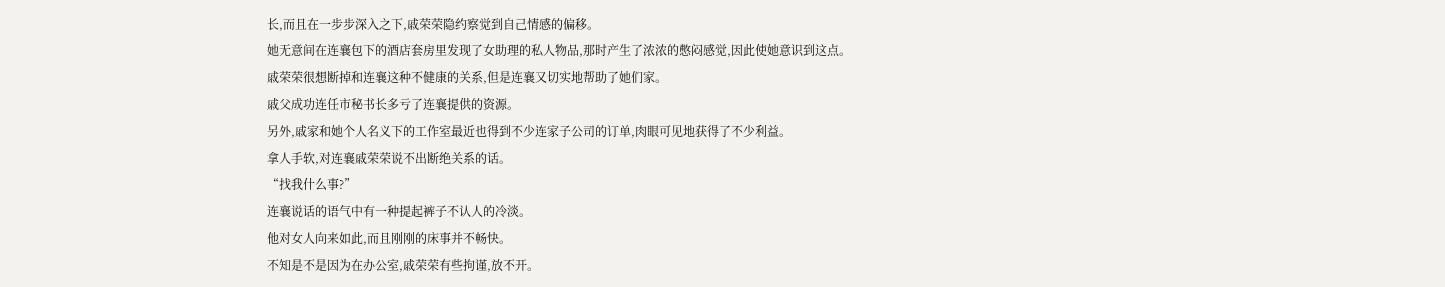长,而且在一步步深入之下,戚荣荣隐约察觉到自己情感的偏移。
她无意间在连襄包下的酒店套房里发现了女助理的私人物品,那时产生了浓浓的憋闷感觉,因此使她意识到这点。
戚荣荣很想断掉和连襄这种不健康的关系,但是连襄又切实地帮助了她们家。
戚父成功连任市秘书长多亏了连襄提供的资源。
另外,戚家和她个人名义下的工作室最近也得到不少连家子公司的订单,肉眼可见地获得了不少利益。
拿人手软,对连襄戚荣荣说不出断绝关系的话。
“找我什么事?”
连襄说话的语气中有一种提起裤子不认人的冷淡。
他对女人向来如此,而且刚刚的床事并不畅快。
不知是不是因为在办公室,戚荣荣有些拘谨,放不开。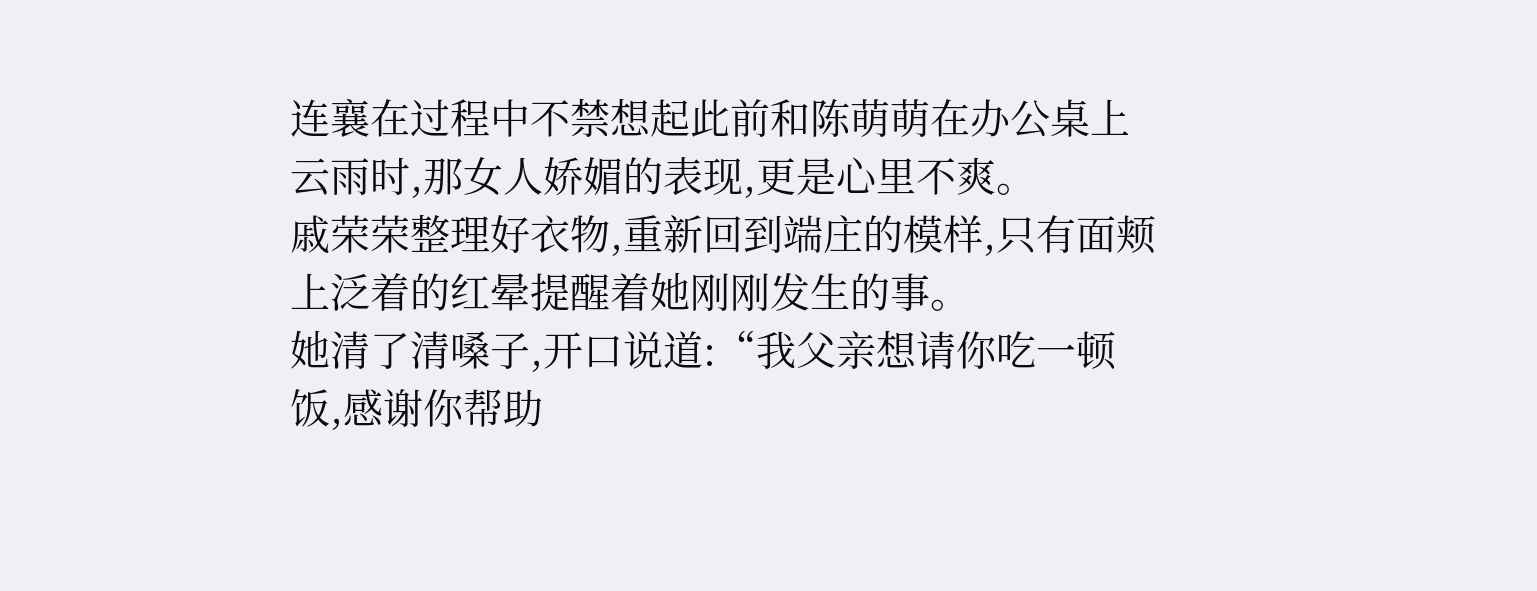连襄在过程中不禁想起此前和陈萌萌在办公桌上云雨时,那女人娇媚的表现,更是心里不爽。
戚荣荣整理好衣物,重新回到端庄的模样,只有面颊上泛着的红晕提醒着她刚刚发生的事。
她清了清嗓子,开口说道:“我父亲想请你吃一顿饭,感谢你帮助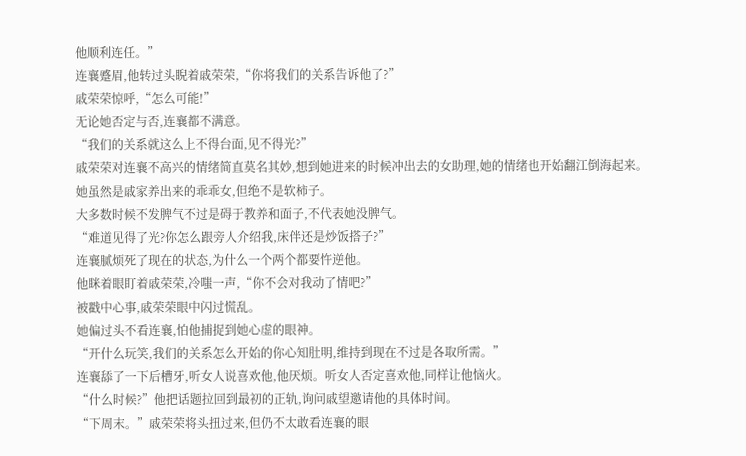他顺利连任。”
连襄蹙眉,他转过头睨着戚荣荣,“你将我们的关系告诉他了?”
戚荣荣惊呼,“怎么可能!”
无论她否定与否,连襄都不满意。
“我们的关系就这么上不得台面,见不得光?”
戚荣荣对连襄不高兴的情绪简直莫名其妙,想到她进来的时候冲出去的女助理,她的情绪也开始翻江倒海起来。
她虽然是戚家养出来的乖乖女,但绝不是软柿子。
大多数时候不发脾气不过是碍于教养和面子,不代表她没脾气。
“难道见得了光?你怎么跟旁人介绍我,床伴还是炒饭搭子?”
连襄腻烦死了现在的状态,为什么一个两个都要忤逆他。
他眯着眼盯着戚荣荣,冷嗤一声,“你不会对我动了情吧?”
被戳中心事,戚荣荣眼中闪过慌乱。
她偏过头不看连襄,怕他捕捉到她心虚的眼神。
“开什么玩笑,我们的关系怎么开始的你心知肚明,维持到现在不过是各取所需。”
连襄舔了一下后槽牙,听女人说喜欢他,他厌烦。听女人否定喜欢他,同样让他恼火。
“什么时候?”他把话题拉回到最初的正轨,询问戚望邀请他的具体时间。
“下周末。”戚荣荣将头扭过来,但仍不太敢看连襄的眼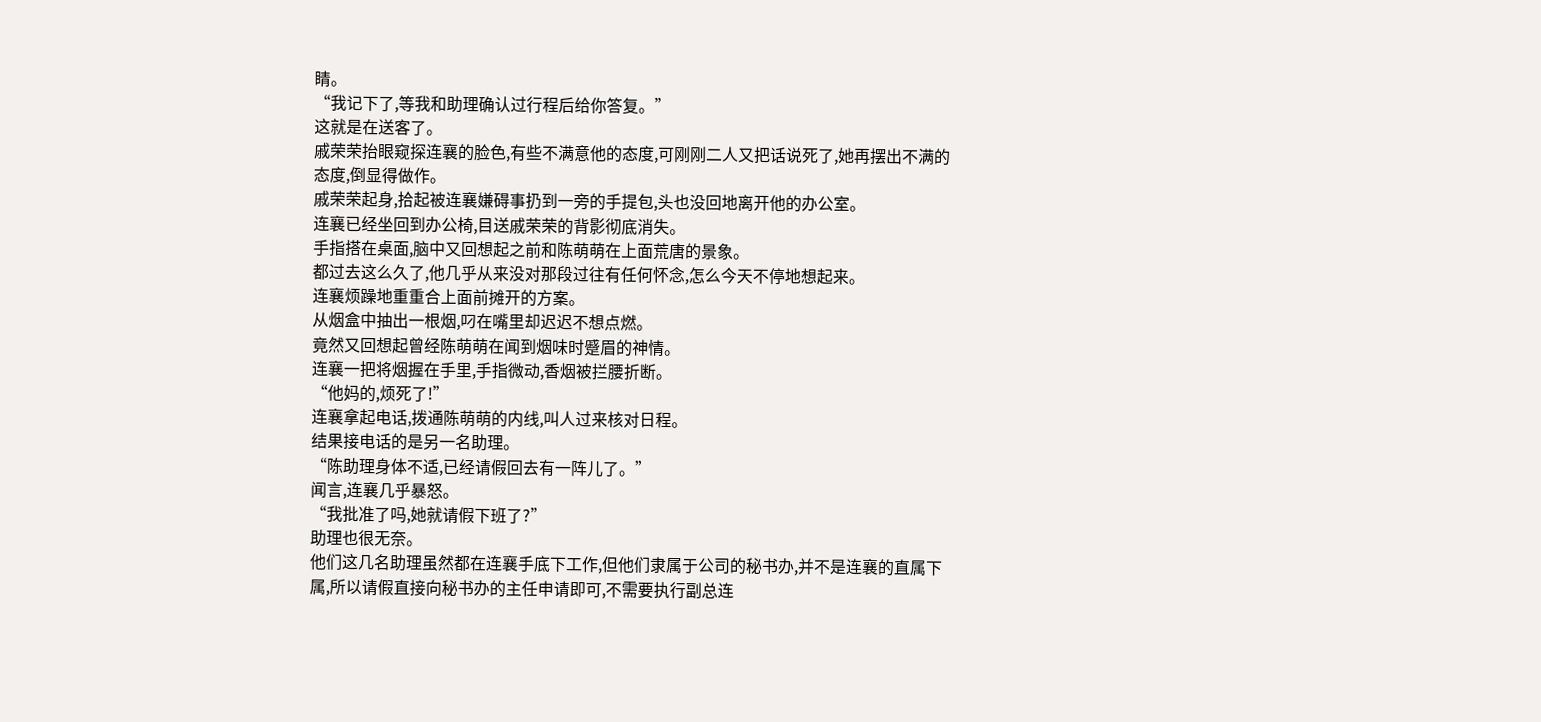睛。
“我记下了,等我和助理确认过行程后给你答复。”
这就是在送客了。
戚荣荣抬眼窥探连襄的脸色,有些不满意他的态度,可刚刚二人又把话说死了,她再摆出不满的态度,倒显得做作。
戚荣荣起身,拾起被连襄嫌碍事扔到一旁的手提包,头也没回地离开他的办公室。
连襄已经坐回到办公椅,目送戚荣荣的背影彻底消失。
手指搭在桌面,脑中又回想起之前和陈萌萌在上面荒唐的景象。
都过去这么久了,他几乎从来没对那段过往有任何怀念,怎么今天不停地想起来。
连襄烦躁地重重合上面前摊开的方案。
从烟盒中抽出一根烟,叼在嘴里却迟迟不想点燃。
竟然又回想起曾经陈萌萌在闻到烟味时蹙眉的神情。
连襄一把将烟握在手里,手指微动,香烟被拦腰折断。
“他妈的,烦死了!”
连襄拿起电话,拨通陈萌萌的内线,叫人过来核对日程。
结果接电话的是另一名助理。
“陈助理身体不适,已经请假回去有一阵儿了。”
闻言,连襄几乎暴怒。
“我批准了吗,她就请假下班了?”
助理也很无奈。
他们这几名助理虽然都在连襄手底下工作,但他们隶属于公司的秘书办,并不是连襄的直属下属,所以请假直接向秘书办的主任申请即可,不需要执行副总连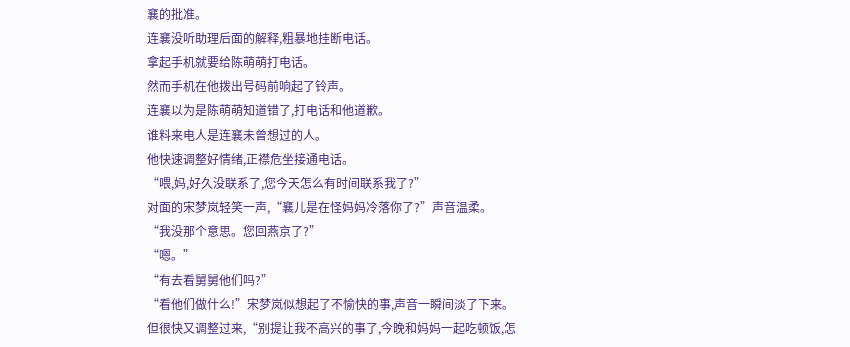襄的批准。
连襄没听助理后面的解释,粗暴地挂断电话。
拿起手机就要给陈萌萌打电话。
然而手机在他拨出号码前响起了铃声。
连襄以为是陈萌萌知道错了,打电话和他道歉。
谁料来电人是连襄未曾想过的人。
他快速调整好情绪,正襟危坐接通电话。
“喂,妈,好久没联系了,您今天怎么有时间联系我了?”
对面的宋梦岚轻笑一声,“襄儿是在怪妈妈冷落你了?”声音温柔。
“我没那个意思。您回燕京了?”
“嗯。”
“有去看舅舅他们吗?”
“看他们做什么!”宋梦岚似想起了不愉快的事,声音一瞬间淡了下来。
但很快又调整过来,“别提让我不高兴的事了,今晚和妈妈一起吃顿饭,怎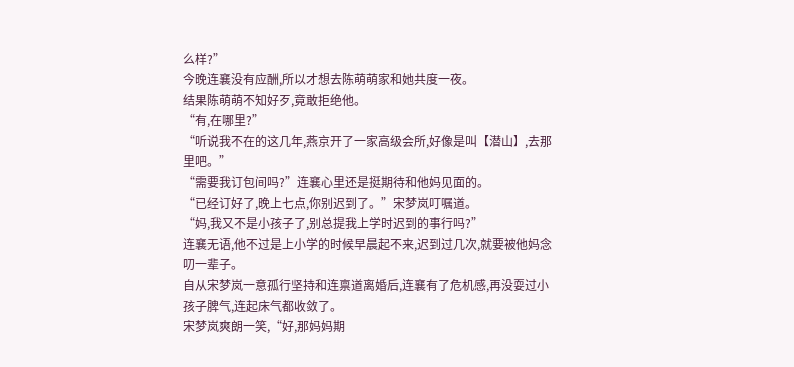么样?”
今晚连襄没有应酬,所以才想去陈萌萌家和她共度一夜。
结果陈萌萌不知好歹,竟敢拒绝他。
“有,在哪里?”
“听说我不在的这几年,燕京开了一家高级会所,好像是叫【潜山】,去那里吧。”
“需要我订包间吗?”连襄心里还是挺期待和他妈见面的。
“已经订好了,晚上七点,你别迟到了。”宋梦岚叮嘱道。
“妈,我又不是小孩子了,别总提我上学时迟到的事行吗?”
连襄无语,他不过是上小学的时候早晨起不来,迟到过几次,就要被他妈念叨一辈子。
自从宋梦岚一意孤行坚持和连禀道离婚后,连襄有了危机感,再没耍过小孩子脾气,连起床气都收敛了。
宋梦岚爽朗一笑,“好,那妈妈期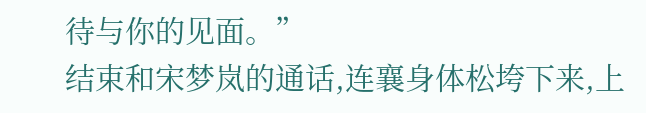待与你的见面。”
结束和宋梦岚的通话,连襄身体松垮下来,上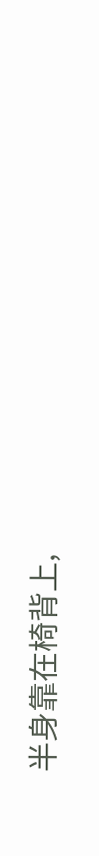半身靠在椅背上,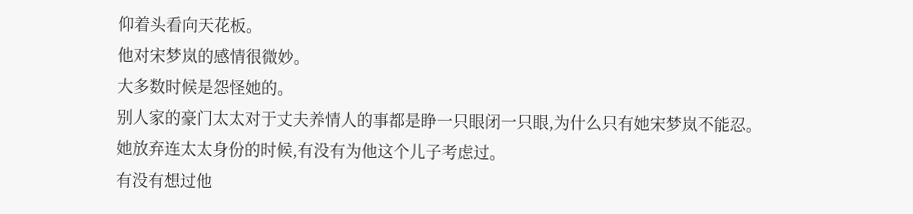仰着头看向天花板。
他对宋梦岚的感情很微妙。
大多数时候是怨怪她的。
别人家的豪门太太对于丈夫养情人的事都是睁一只眼闭一只眼,为什么只有她宋梦岚不能忍。
她放弃连太太身份的时候,有没有为他这个儿子考虑过。
有没有想过他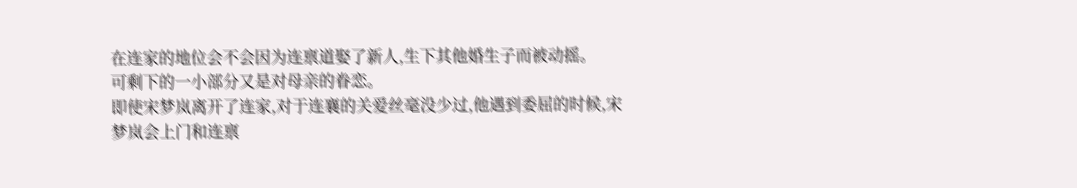在连家的地位会不会因为连禀道娶了新人,生下其他婚生子而被动摇。
可剩下的一小部分又是对母亲的眷恋。
即使宋梦岚离开了连家,对于连襄的关爱丝毫没少过,他遇到委屈的时候,宋梦岚会上门和连禀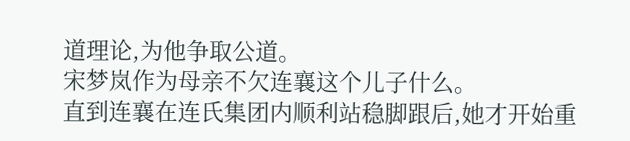道理论,为他争取公道。
宋梦岚作为母亲不欠连襄这个儿子什么。
直到连襄在连氏集团内顺利站稳脚跟后,她才开始重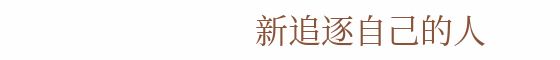新追逐自己的人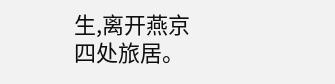生,离开燕京四处旅居。